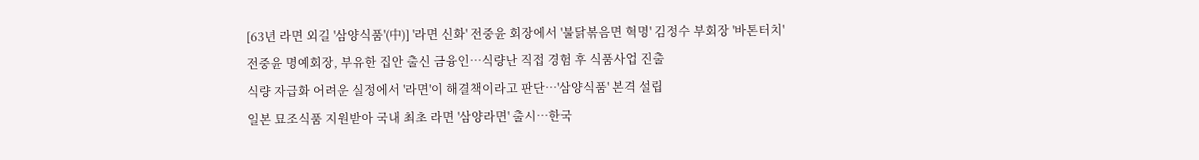[63년 라면 외길 '삼양식품'(中)] '라면 신화' 전중윤 회장에서 '불닭볶음면 혁명' 김정수 부회장 '바톤터치'
전중윤 명예회장, 부유한 집안 출신 금융인…식량난 직접 경험 후 식품사업 진출
식량 자급화 어려운 실정에서 '라면'이 해결책이라고 판단…'삼양식품' 본격 설립
일본 묘조식품 지원받아 국내 최초 라면 '삼양라면' 출시…한국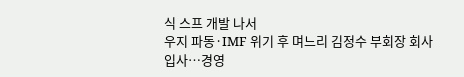식 스프 개발 나서
우지 파동·IMF 위기 후 며느리 김정수 부회장 회사 입사…경영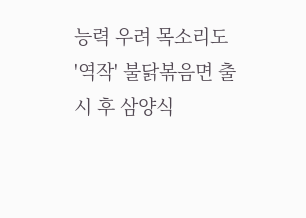능력 우려 목소리도
'역작' 불닭볶음면 출시 후 삼양식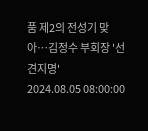품 제2의 전성기 맞아…김정수 부회장 '선견지명'
2024.08.05 08:00:00